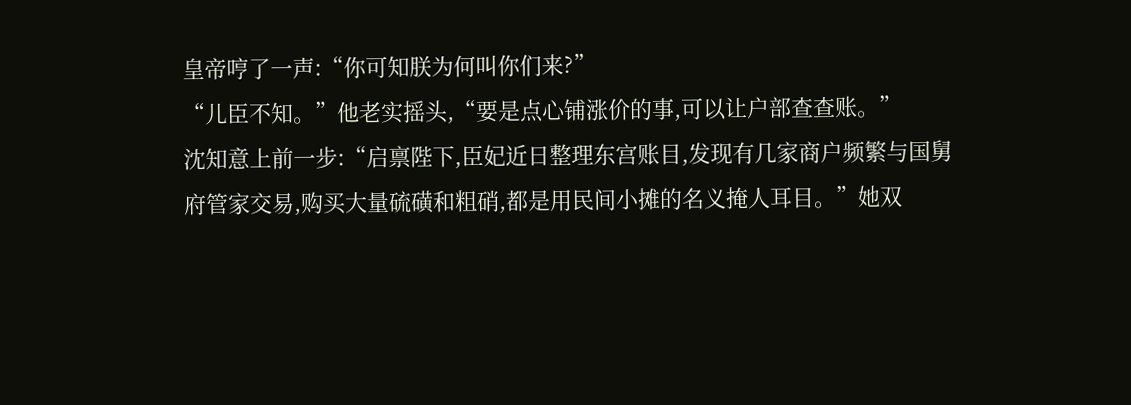皇帝哼了一声:“你可知朕为何叫你们来?”
“儿臣不知。”他老实摇头,“要是点心铺涨价的事,可以让户部查查账。”
沈知意上前一步:“启禀陛下,臣妃近日整理东宫账目,发现有几家商户频繁与国舅府管家交易,购买大量硫磺和粗硝,都是用民间小摊的名义掩人耳目。”她双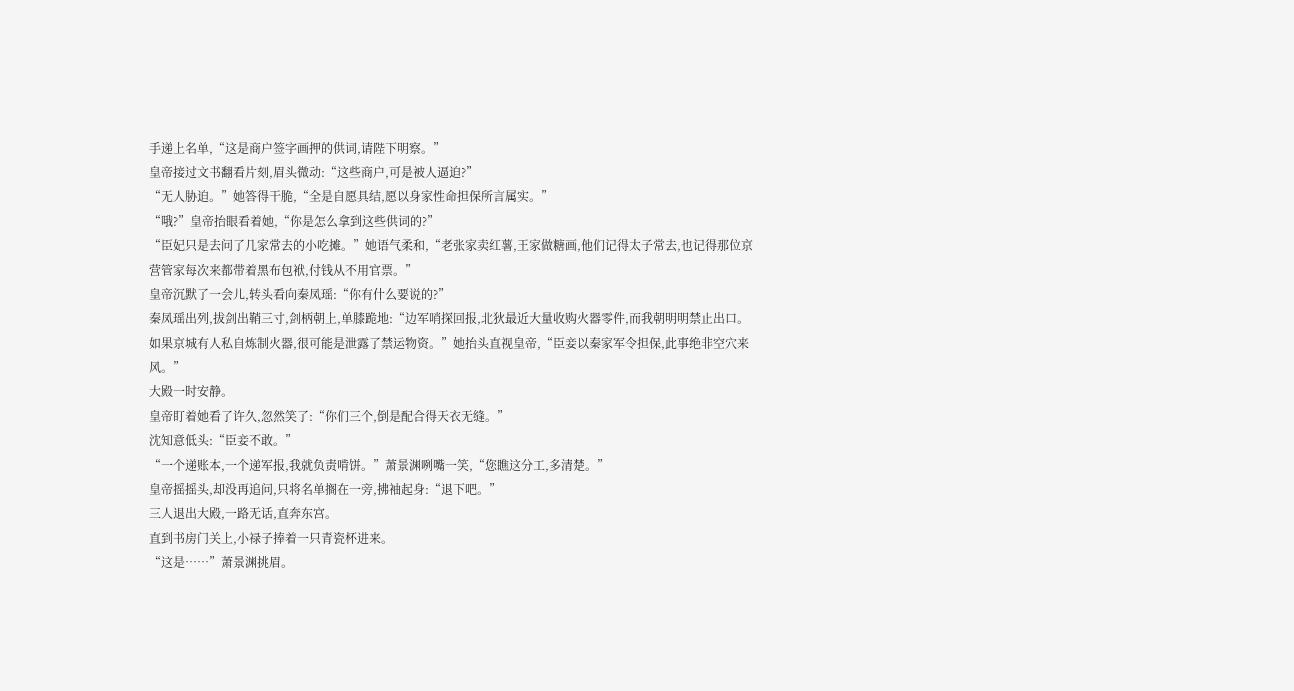手递上名单,“这是商户签字画押的供词,请陛下明察。”
皇帝接过文书翻看片刻,眉头微动:“这些商户,可是被人逼迫?”
“无人胁迫。”她答得干脆,“全是自愿具结,愿以身家性命担保所言属实。”
“哦?”皇帝抬眼看着她,“你是怎么拿到这些供词的?”
“臣妃只是去问了几家常去的小吃摊。”她语气柔和,“老张家卖红薯,王家做糖画,他们记得太子常去,也记得那位京营管家每次来都带着黑布包袱,付钱从不用官票。”
皇帝沉默了一会儿,转头看向秦凤瑶:“你有什么要说的?”
秦凤瑶出列,拔剑出鞘三寸,剑柄朝上,单膝跪地:“边军哨探回报,北狄最近大量收购火器零件,而我朝明明禁止出口。如果京城有人私自炼制火器,很可能是泄露了禁运物资。”她抬头直视皇帝,“臣妾以秦家军令担保,此事绝非空穴来风。”
大殿一时安静。
皇帝盯着她看了许久,忽然笑了:“你们三个,倒是配合得天衣无缝。”
沈知意低头:“臣妾不敢。”
“一个递账本,一个递军报,我就负责啃饼。”萧景渊咧嘴一笑,“您瞧这分工,多清楚。”
皇帝摇摇头,却没再追问,只将名单搁在一旁,拂袖起身:“退下吧。”
三人退出大殿,一路无话,直奔东宫。
直到书房门关上,小禄子捧着一只青瓷杯进来。
“这是……”萧景渊挑眉。